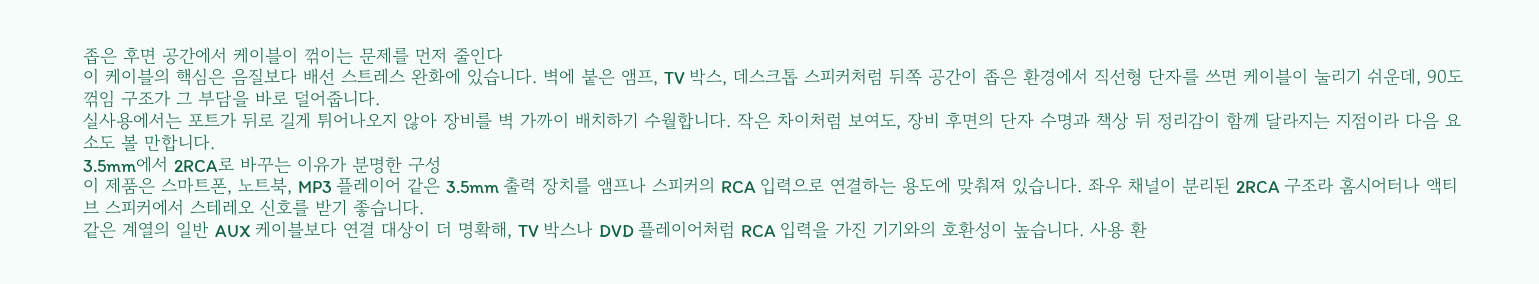좁은 후면 공간에서 케이블이 꺾이는 문제를 먼저 줄인다
이 케이블의 핵심은 음질보다 배선 스트레스 완화에 있습니다. 벽에 붙은 앰프, TV 박스, 데스크톱 스피커처럼 뒤쪽 공간이 좁은 환경에서 직선형 단자를 쓰면 케이블이 눌리기 쉬운데, 90도 꺾임 구조가 그 부담을 바로 덜어줍니다.
실사용에서는 포트가 뒤로 길게 튀어나오지 않아 장비를 벽 가까이 배치하기 수월합니다. 작은 차이처럼 보여도, 장비 후면의 단자 수명과 책상 뒤 정리감이 함께 달라지는 지점이라 다음 요소도 볼 만합니다.
3.5mm에서 2RCA로 바꾸는 이유가 분명한 구성
이 제품은 스마트폰, 노트북, MP3 플레이어 같은 3.5mm 출력 장치를 앰프나 스피커의 RCA 입력으로 연결하는 용도에 맞춰져 있습니다. 좌우 채널이 분리된 2RCA 구조라 홈시어터나 액티브 스피커에서 스테레오 신호를 받기 좋습니다.
같은 계열의 일반 AUX 케이블보다 연결 대상이 더 명확해, TV 박스나 DVD 플레이어처럼 RCA 입력을 가진 기기와의 호환성이 높습니다. 사용 환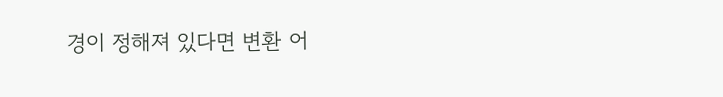경이 정해져 있다면 변환 어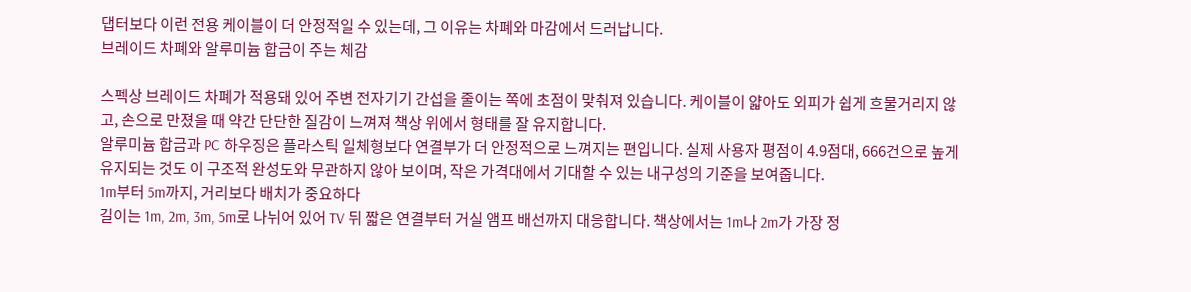댑터보다 이런 전용 케이블이 더 안정적일 수 있는데, 그 이유는 차폐와 마감에서 드러납니다.
브레이드 차폐와 알루미늄 합금이 주는 체감

스펙상 브레이드 차폐가 적용돼 있어 주변 전자기기 간섭을 줄이는 쪽에 초점이 맞춰져 있습니다. 케이블이 얇아도 외피가 쉽게 흐물거리지 않고, 손으로 만졌을 때 약간 단단한 질감이 느껴져 책상 위에서 형태를 잘 유지합니다.
알루미늄 합금과 PC 하우징은 플라스틱 일체형보다 연결부가 더 안정적으로 느껴지는 편입니다. 실제 사용자 평점이 4.9점대, 666건으로 높게 유지되는 것도 이 구조적 완성도와 무관하지 않아 보이며, 작은 가격대에서 기대할 수 있는 내구성의 기준을 보여줍니다.
1m부터 5m까지, 거리보다 배치가 중요하다
길이는 1m, 2m, 3m, 5m로 나뉘어 있어 TV 뒤 짧은 연결부터 거실 앰프 배선까지 대응합니다. 책상에서는 1m나 2m가 가장 정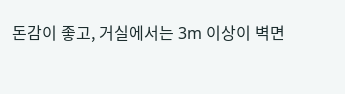돈감이 좋고, 거실에서는 3m 이상이 벽면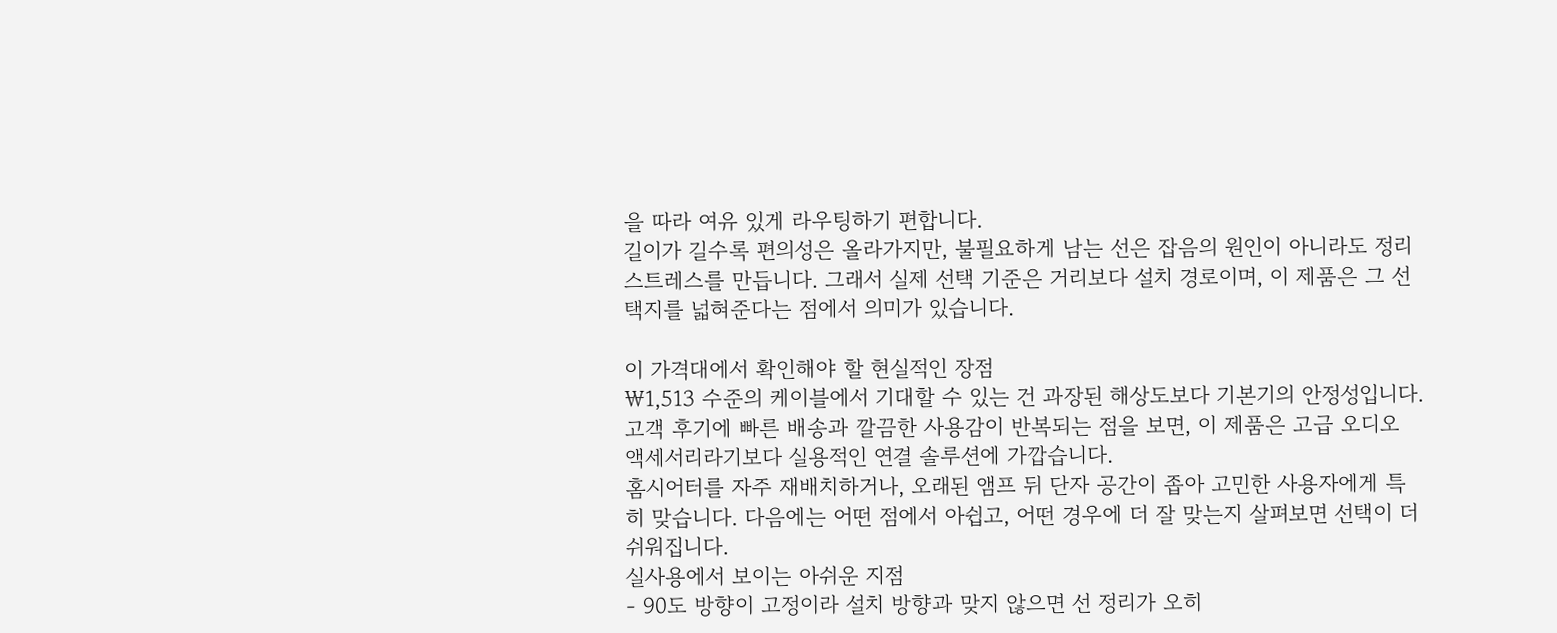을 따라 여유 있게 라우팅하기 편합니다.
길이가 길수록 편의성은 올라가지만, 불필요하게 남는 선은 잡음의 원인이 아니라도 정리 스트레스를 만듭니다. 그래서 실제 선택 기준은 거리보다 설치 경로이며, 이 제품은 그 선택지를 넓혀준다는 점에서 의미가 있습니다.

이 가격대에서 확인해야 할 현실적인 장점
₩1,513 수준의 케이블에서 기대할 수 있는 건 과장된 해상도보다 기본기의 안정성입니다. 고객 후기에 빠른 배송과 깔끔한 사용감이 반복되는 점을 보면, 이 제품은 고급 오디오 액세서리라기보다 실용적인 연결 솔루션에 가깝습니다.
홈시어터를 자주 재배치하거나, 오래된 앰프 뒤 단자 공간이 좁아 고민한 사용자에게 특히 맞습니다. 다음에는 어떤 점에서 아쉽고, 어떤 경우에 더 잘 맞는지 살펴보면 선택이 더 쉬워집니다.
실사용에서 보이는 아쉬운 지점
- 90도 방향이 고정이라 설치 방향과 맞지 않으면 선 정리가 오히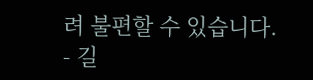려 불편할 수 있습니다.
- 길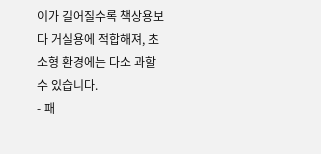이가 길어질수록 책상용보다 거실용에 적합해져, 초소형 환경에는 다소 과할 수 있습니다.
- 패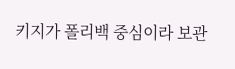키지가 폴리백 중심이라 보관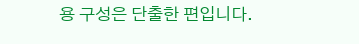용 구성은 단출한 편입니다.